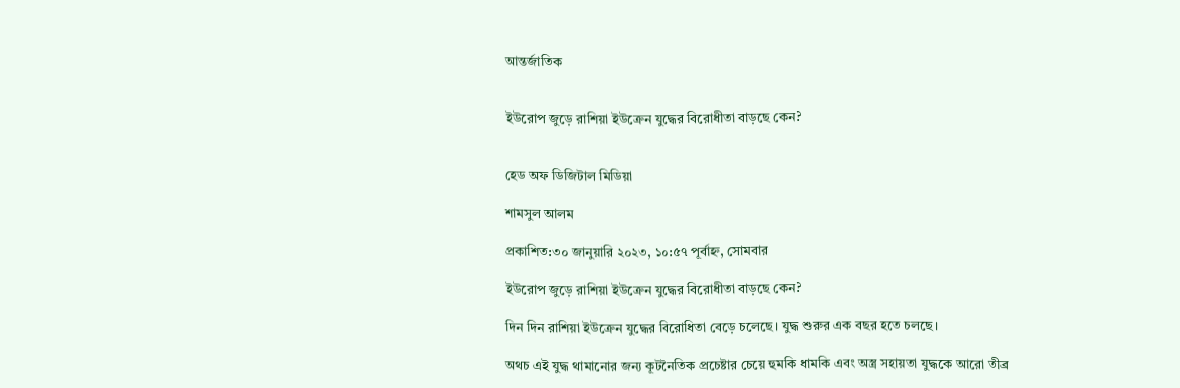আন্তর্জাতিক


ইউরোপ জুড়ে রাশিয়া ইউক্রেন যুদ্ধের বিরোধীতা বাড়ছে কেন?


হেড অফ ডিজিটাল মিডিয়া

শামসুল আলম

প্রকাশিত:৩০ জানুয়ারি ২০২৩, ১০:৫৭ পূর্বাহ্ন, সোমবার

ইউরোপ জুড়ে রাশিয়া ইউক্রেন যুদ্ধের বিরোধীতা বাড়ছে কেন?

দিন দিন রাশিয়া ইউক্রেন যুদ্ধের বিরোধিতা বেড়ে চলেছে। যুদ্ধ শুরুর এক বছর হতে চলছে।

অথচ এই যুদ্ধ থামানোর জন্য কূটনৈতিক প্রচেষ্টার চেয়ে হুমকি ধামকি এবং অস্ত্র সহায়তা যুদ্ধকে আরো তীব্র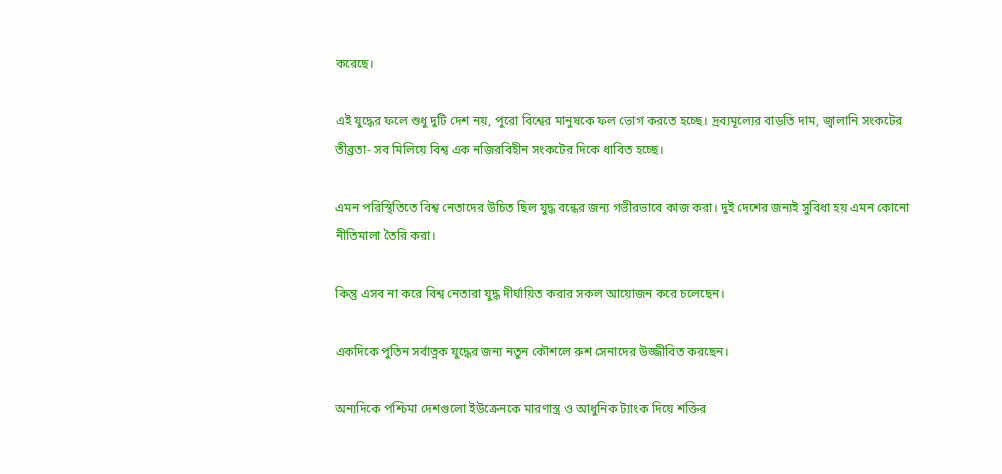করেছে।

এই যুদ্ধের ফলে শুধু দুটি দেশ নয়, পুরো বিশ্বের মানুষকে ফল ভোগ করতে হচ্ছে। দ্রব্যমূল্যের বাড়তি দাম, জ্বালানি সংকটের তীব্রতা- সব মিলিয়ে বিশ্ব এক নজিরবিহীন সংকটের দিকে ধাবিত হচ্ছে।

এমন পরিস্থিতিতে বিশ্ব নেতাদের উচিত ছিল যুদ্ধ বন্ধের জন্য গভীরভাবে কাজ করা। দুই দেশের জন্যই সুবিধা হয় এমন কোনো নীতিমালা তৈরি করা।

কিন্তু এসব না করে বিশ্ব নেতারা যুদ্ধ দীর্ঘায়িত করার সকল আয়োজন করে চলেছেন।

একদিকে পুতিন সর্বাত্নক যুদ্ধের জন্য নতুন কৌশলে রুশ সেনাদের উজ্জীবিত করছেন।

অন্যদিকে পশ্চিমা দেশগুলো ইউক্রেনকে মারণাস্ত্র ও আধুনিক ট্যাংক দিয়ে শক্তির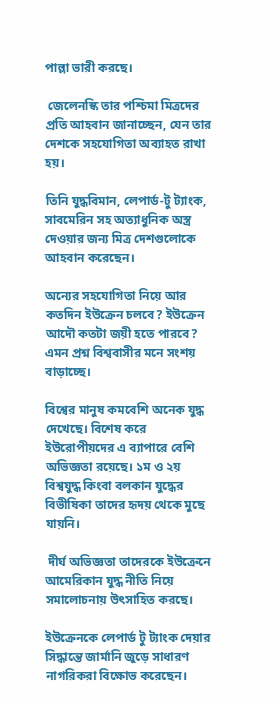পাল্লা ভারী করছে।

 জেলেনস্কি তার পশ্চিমা মিত্রদের প্রতি আহবান জানাচ্ছেন, যেন তার দেশকে সহযোগিতা অব্যাহত রাখা হয়।

তিনি যুদ্ধবিমান, লেপার্ড-টু ট্যাংক, সাবমেরিন সহ অত্যাধুনিক অস্ত্র দেওয়ার জন্য মিত্র দেশগুলোকে আহবান করেছেন।

অন্যের সহযোগিতা নিয়ে আর কতদিন ইউক্রেন চলবে? ইউক্রেন আদৌ কতটা জয়ী হতে পারবে? এমন প্রশ্ন বিশ্ববাসীর মনে সংশয় বাড়াচ্ছে।

বিশ্বের মানুষ কমবেশি অনেক যুদ্ধ দেখেছে। বিশেষ করে ইউরোপীয়দের এ ব্যাপারে বেশি অভিজ্ঞতা রয়েছে। ১ম ও ২য় বিশ্বযুদ্ধ কিংবা বলকান যুদ্ধের বিভীষিকা তাদের হৃদয় থেকে মুছে যায়নি।

 দীর্ঘ অভিজ্ঞতা তাদেরকে ইউক্রেনে আমেরিকান যুদ্ধ নীতি নিয়ে সমালোচনায় উৎসাহিত করছে।

ইউক্রেনকে লেপার্ড টু ট্যাংক দেয়ার সিদ্ধান্তে জার্মানি জুড়ে সাধারণ নাগরিকরা বিক্ষোভ করেছেন।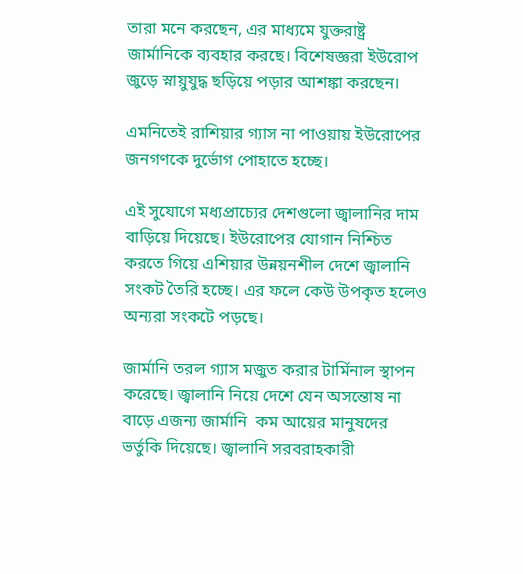তারা মনে করছেন, এর মাধ্যমে যুক্তরাষ্ট্র জার্মানিকে ব্যবহার করছে। বিশেষজ্ঞরা ইউরোপ জুড়ে স্নায়ুযুদ্ধ ছড়িয়ে পড়ার আশঙ্কা করছেন।

এমনিতেই রাশিয়ার গ্যাস না পাওয়ায় ইউরোপের জনগণকে দুর্ভোগ পোহাতে হচ্ছে।

এই সুযোগে মধ্যপ্রাচ্যের দেশগুলো জ্বালানির দাম বাড়িয়ে দিয়েছে। ইউরোপের যোগান নিশ্চিত করতে গিয়ে এশিয়ার উন্নয়নশীল দেশে জ্বালানি সংকট তৈরি হচ্ছে। এর ফলে কেউ উপকৃত হলেও অন্যরা সংকটে পড়ছে।

জার্মানি তরল গ্যাস মজুত করার টার্মিনাল স্থাপন করেছে। জ্বালানি নিয়ে দেশে যেন অসন্তোষ না বাড়ে এজন্য জার্মানি  কম আয়ের মানুষদের ভর্তুকি দিয়েছে। জ্বালানি সরবরাহকারী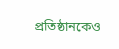প্রতিষ্ঠানকেও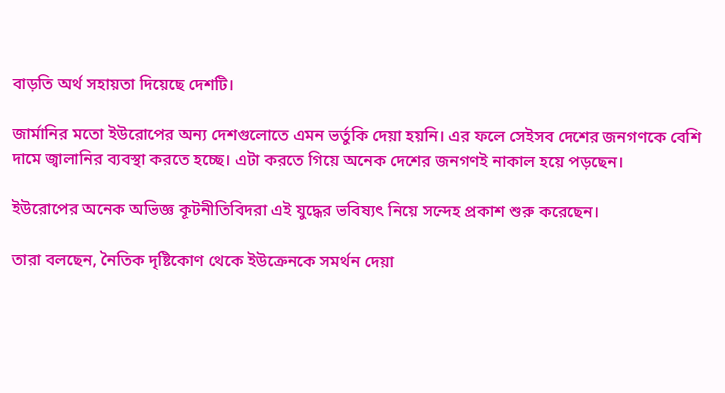বাড়তি অর্থ সহায়তা দিয়েছে দেশটি।

জার্মানির মতো ইউরোপের অন্য দেশগুলোতে এমন ভর্তুকি দেয়া হয়নি। এর ফলে সেইসব দেশের জনগণকে বেশি দামে জ্বালানির ব্যবস্থা করতে হচ্ছে। এটা করতে গিয়ে অনেক দেশের জনগণই নাকাল হয়ে পড়ছেন।

ইউরোপের অনেক অভিজ্ঞ কূটনীতিবিদরা এই যুদ্ধের ভবিষ্যৎ নিয়ে সন্দেহ প্রকাশ শুরু করেছেন।

তারা বলছেন, নৈতিক দৃষ্টিকোণ থেকে ইউক্রেনকে সমর্থন দেয়া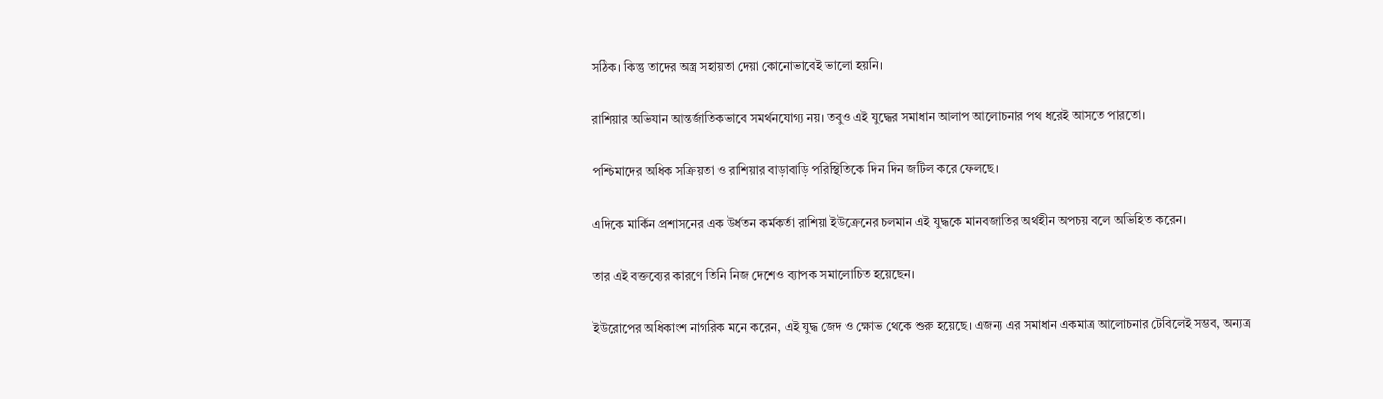সঠিক। কিন্তু তাদের অস্ত্র সহায়তা দেয়া কোনোভাবেই ভালো হয়নি।

রাশিয়ার অভিযান আন্তর্জাতিকভাবে সমর্থনযোগ্য নয়। তবুও এই যুদ্ধের সমাধান আলাপ আলোচনার পথ ধরেই আসতে পারতো।

পশ্চিমাদের অধিক সক্রিয়তা ও রাশিয়ার বাড়াবাড়ি পরিস্থিতিকে দিন দিন জটিল করে ফেলছে।

এদিকে মার্কিন প্রশাসনের এক উর্ধতন কর্মকর্তা রাশিয়া ইউক্রেনের চলমান এই যুদ্ধকে মানবজাতির অর্থহীন অপচয় বলে অভিহিত করেন।

তার এই বক্তব্যের কারণে তিনি নিজ দেশেও ব্যাপক সমালোচিত হয়েছেন।

ইউরোপের অধিকাংশ নাগরিক মনে করেন, এই যুদ্ধ জেদ ও ক্ষোভ থেকে শুরু হয়েছে। এজন্য এর সমাধান একমাত্র আলোচনার টেবিলেই সম্ভব, অন্যত্র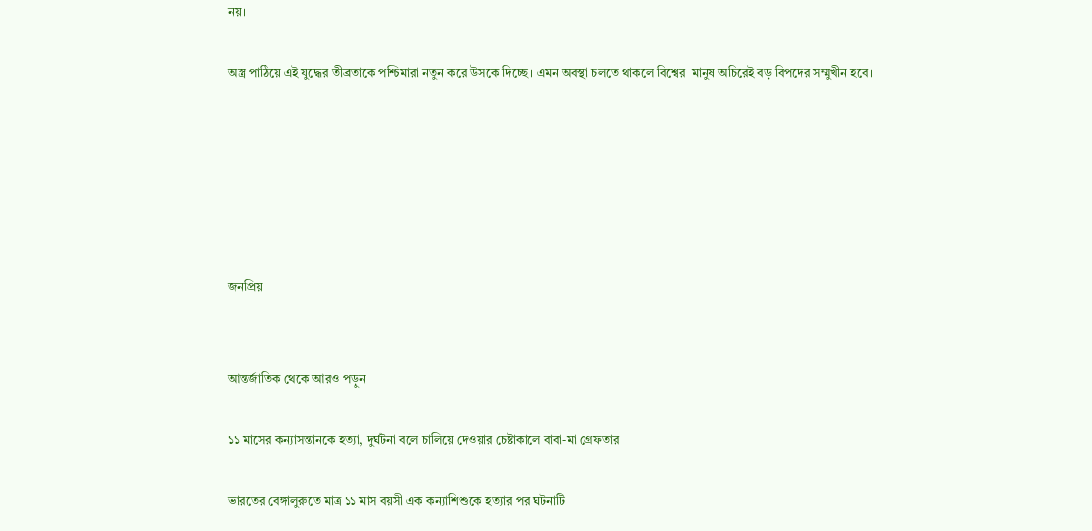নয়।

অস্ত্র পাঠিয়ে এই যুদ্ধের তীব্রতাকে পশ্চিমারা নতুন করে উসকে দিচ্ছে। এমন অবস্থা চলতে থাকলে বিশ্বের  মানুষ অচিরেই বড় বিপদের সম্মুখীন হবে।






জনপ্রিয়


আন্তর্জাতিক থেকে আরও পড়ুন

১১ মাসের কন্যাসন্তানকে হত্যা, দুর্ঘটনা বলে চালিয়ে দেওয়ার চেষ্টাকালে বাবা-মা গ্রেফতার

ভারতের বেঙ্গালুরুতে মাত্র ১১ মাস বয়সী এক কন্যাশিশুকে হত্যার পর ঘটনাটি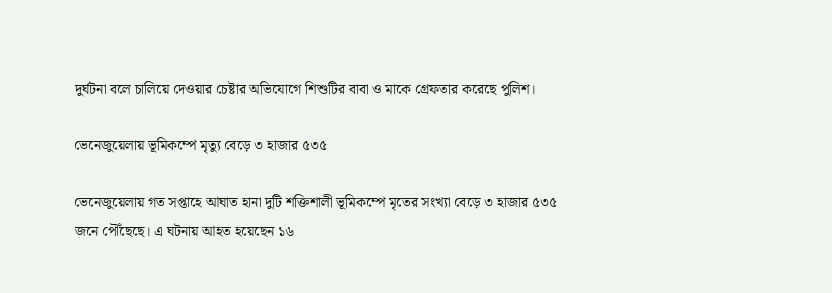দুর্ঘটনা বলে চালিয়ে দেওয়ার চেষ্টার অভিযোগে শিশুটির বাবা ও মাকে গ্রেফতার করেছে পুলিশ।

ভেনেজুয়েলায় ভূমিকম্পে মৃত্যু বেড়ে ৩ হাজার ৫৩৫

ভেনেজুয়েলায় গত সপ্তাহে আঘাত হানা দুটি শক্তিশালী ভূমিকম্পে মৃতের সংখ্যা বেড়ে ৩ হাজার ৫৩৫ জনে পৌঁছেছে। এ ঘটনায় আহত হয়েছেন ১৬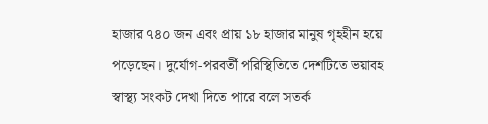হাজার ৭৪০ জন এবং প্রায় ১৮ হাজার মানুষ গৃহহীন হয়ে পড়েছেন। দুর্যোগ-পরবর্তী পরিস্থিতিতে দেশটিতে ভয়াবহ স্বাস্থ্য সংকট দেখা দিতে পারে বলে সতর্ক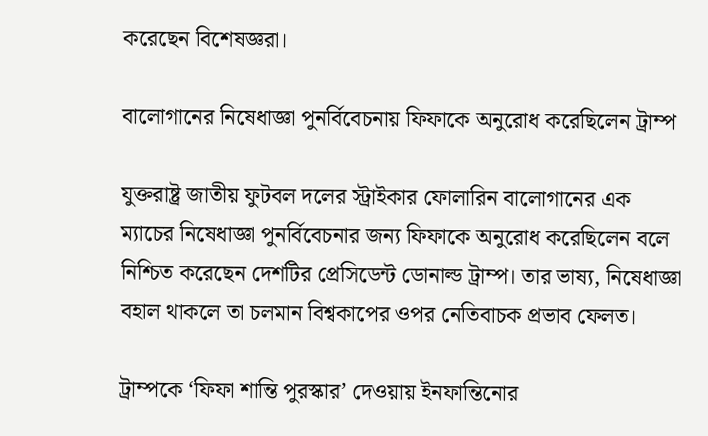করেছেন বিশেষজ্ঞরা।

বালোগানের নিষেধাজ্ঞা পুনর্বিবেচনায় ফিফাকে অনুরোধ করেছিলেন ট্রাম্প

যুক্তরাষ্ট্র জাতীয় ফুটবল দলের স্ট্রাইকার ফোলারিন বালোগানের এক ম্যাচের নিষেধাজ্ঞা পুনর্বিবেচনার জন্য ফিফাকে অনুরোধ করেছিলেন বলে নিশ্চিত করেছেন দেশটির প্রেসিডেন্ট ডোনাল্ড ট্রাম্প। তার ভাষ্য, নিষেধাজ্ঞা বহাল থাকলে তা চলমান বিশ্বকাপের ওপর নেতিবাচক প্রভাব ফেলত।

ট্রাম্পকে ‘ফিফা শান্তি পুরস্কার’ দেওয়ায় ইনফান্তিনোর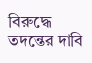বিরুদ্ধে তদন্তের দাবি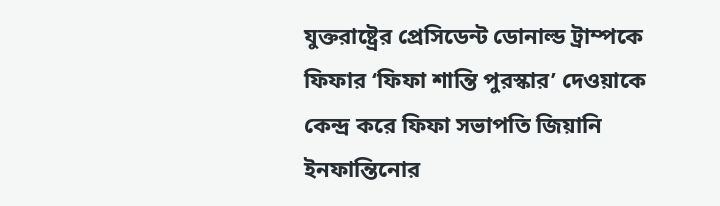যুক্তরাষ্ট্রের প্রেসিডেন্ট ডোনাল্ড ট্রাম্পকে ফিফার ‘ফিফা শান্তি পুরস্কার’ দেওয়াকে কেন্দ্র করে ফিফা সভাপতি জিয়ানি ইনফান্তিনোর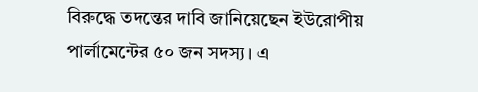বিরুদ্ধে তদন্তের দাবি জানিয়েছেন ইউরোপীয় পার্লামেন্টের ৫০ জন সদস্য। এ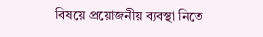বিষয়ে প্রয়োজনীয় ব্যবস্থা নিতে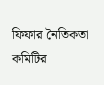ফিফার নৈতিকতা কমিটির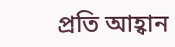প্রতি আহ্বান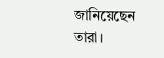জানিয়েছেন তারা।